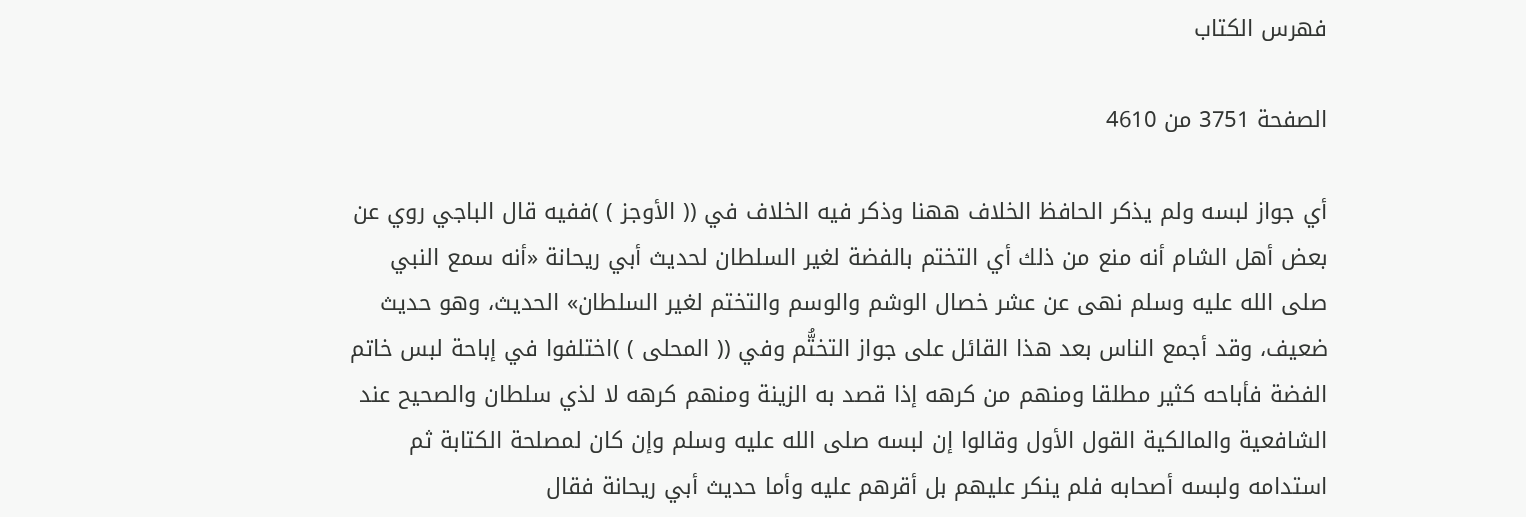فهرس الكتاب

الصفحة 3751 من 4610

أي جواز لبسه ولم يذكر الحافظ الخلاف ههنا وذكر فيه الخلاف في (( الأوجز ) )ففيه قال الباجي روي عن بعض أهل الشام أنه منع من ذلك أي التختم بالفضة لغير السلطان لحديث أبي ريحانة «أنه سمع النبي صلى الله عليه وسلم نهى عن عشر خصال الوشم والوسم والتختم لغير السلطان» الحديث، وهو حديث ضعيف، وقد أجمع الناس بعد هذا القائل على جواز التختُّم وفي (( المحلى ) )اختلفوا في إباحة لبس خاتم الفضة فأباحه كثير مطلقا ومنهم من كرهه إذا قصد به الزينة ومنهم كرهه لا لذي سلطان والصحيح عند الشافعية والمالكية القول الأول وقالوا إن لبسه صلى الله عليه وسلم وإن كان لمصلحة الكتابة ثم استدامه ولبسه أصحابه فلم ينكر عليهم بل أقرهم عليه وأما حديث أبي ريحانة فقال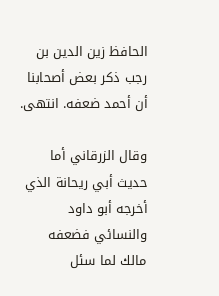الحافظ زين الدين بن رجب ذكر بعض أصحابنا أن أحمد ضعفه. انتهى.

وقال الزرقاني أما حديث أبي ريحانة الذي أخرجه أبو داود والنسائي فضعفه مالك لما سئل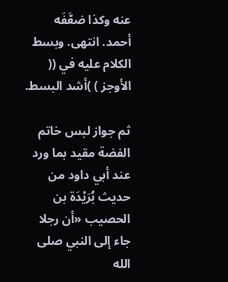عنه وكذا ضعَّفَه أحمد. انتهى. وبسط الكلام عليه في (( الأوجز ) )أشد البسط.

ثم جواز لبس خاتم الفضة مقيد بما ورد عند أبي داود من حديث بُرَيْدَة بن الحصيب «أن رجلا جاء إلى النبي صلى الله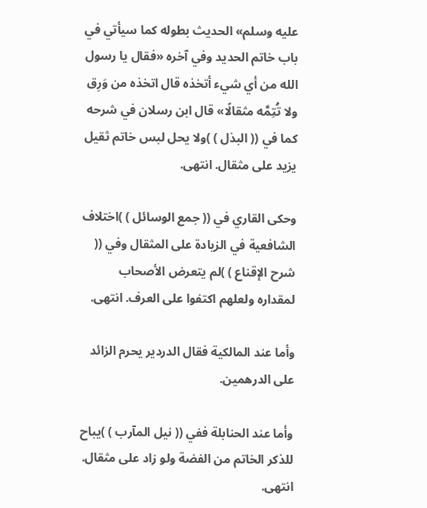عليه وسلم» الحديث بطوله كما سيأتي في باب خاتم الحديد وفي آخره «فقال يا رسول الله من أي شيء أتخذه قال اتخذه من وَرِق ولا تُتِمَّه مثقالًا» قال ابن رسلان في شرحه كما في (( البذل ) )ولا يحل لبس خاتم ثقيل يزيد على مثقال. انتهى.

وحكى القاري في (( جمع الوسائل ) )اختلاف الشافعية في الزيادة على المثقال وفي (( شرح الإقناع ) )لم يتعرض الأصحاب لمقداره ولعلهم اكتفوا على العرف. انتهى.

وأما عند المالكية فقال الدردير يحرم الزائد على الدرهمين.

وأما عند الحنابلة ففي (( نيل المآرب ) )يباح للذكر الخاتم من الفضة ولو زاد على مثقال. انتهى.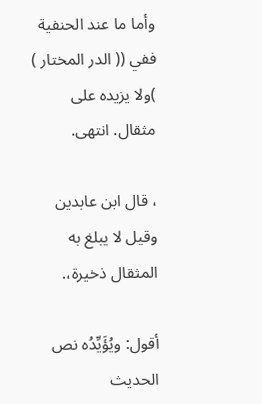وأما ما عند الحنفية ففي (( الدر المختار ) )ولا يزيده على مثقال. انتهى.

، قال ابن عابدين وقيل لا يبلغ به المثقال ذخيرة،.

أقول: ويُؤَيِّدُه نص الحديث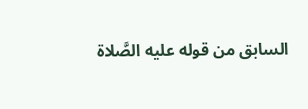السابق من قوله عليه الصَّلاة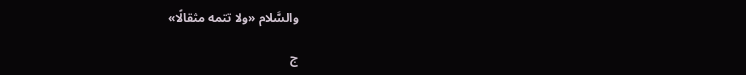والسَّلام «ولا تتمه مثقالًا»

ج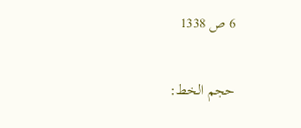6 ص 1338

حجم الخط: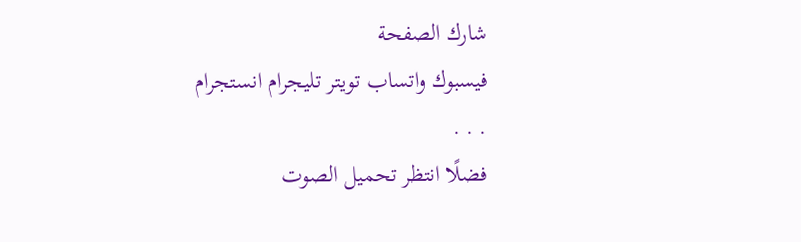شارك الصفحة
فيسبوك واتساب تويتر تليجرام انستجرام
. . .
فضلًا انتظر تحميل الصوت